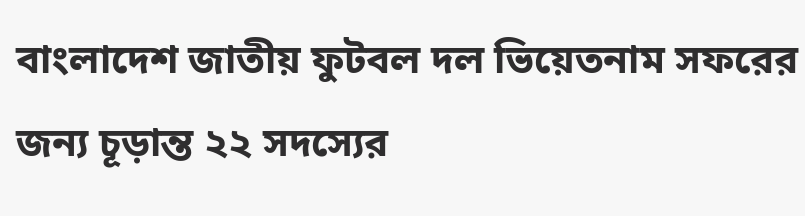বাংলাদেশ জাতীয় ফুটবল দল ভিয়েতনাম সফরের জন্য চূড়ান্ত ২২ সদস্যের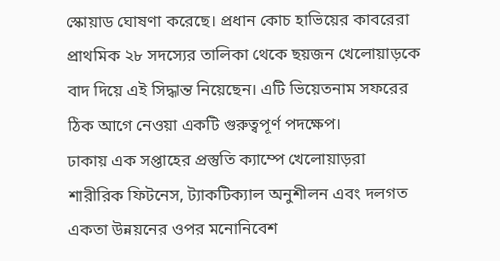স্কোয়াড ঘোষণা করেছে। প্রধান কোচ হাভিয়ের কাবরেরা প্রাথমিক ২৮ সদস্যের তালিকা থেকে ছয়জন খেলোয়াড়কে বাদ দিয়ে এই সিদ্ধান্ত নিয়েছেন। এটি ভিয়েতনাম সফরের ঠিক আগে নেওয়া একটি গুরুত্বপূর্ণ পদক্ষেপ।
ঢাকায় এক সপ্তাহের প্রস্তুতি ক্যাম্পে খেলোয়াড়রা শারীরিক ফিটনেস, ট্যাকটিক্যাল অনুশীলন এবং দলগত একতা উন্নয়নের ওপর মনোনিবেশ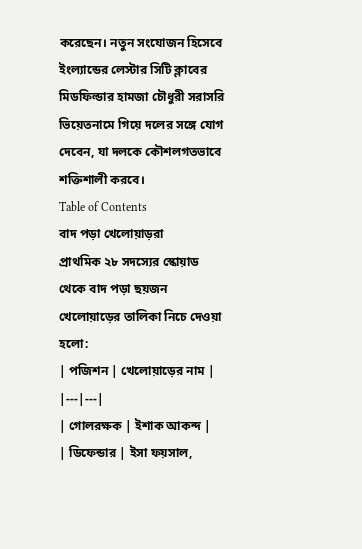করেছেন। নতুন সংযোজন হিসেবে ইংল্যান্ডের লেস্টার সিটি ক্লাবের মিডফিল্ডার হামজা চৌধুরী সরাসরি ভিয়েতনামে গিয়ে দলের সঙ্গে যোগ দেবেন, যা দলকে কৌশলগতভাবে শক্তিশালী করবে।
Table of Contents
বাদ পড়া খেলোয়াড়রা
প্রাথমিক ২৮ সদস্যের স্কোয়াড থেকে বাদ পড়া ছয়জন খেলোয়াড়ের তালিকা নিচে দেওয়া হলো:
| পজিশন | খেলোয়াড়ের নাম |
|---|---|
| গোলরক্ষক | ইশাক আকন্দ |
| ডিফেন্ডার | ইসা ফয়সাল,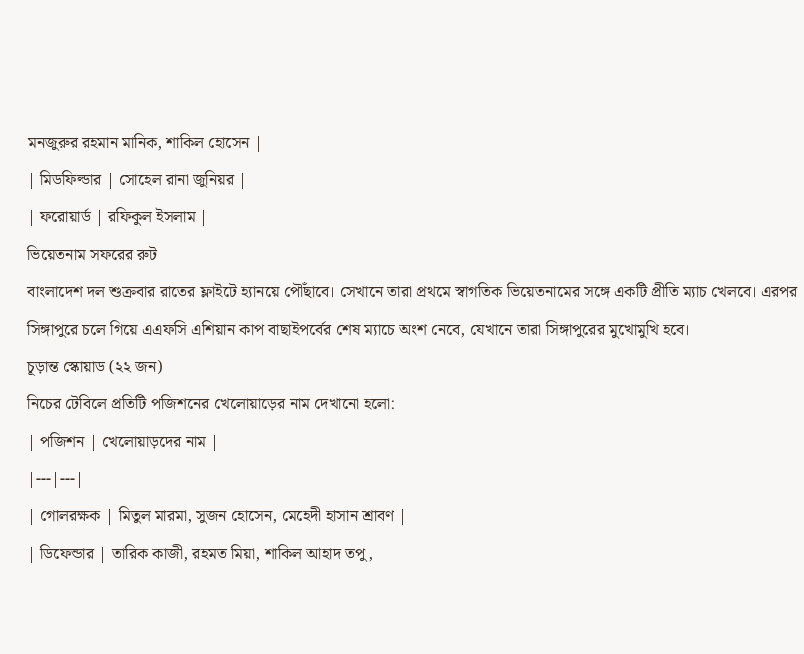মনজুরুর রহমান মানিক, শাকিল হোসেন |
| মিডফিল্ডার | সোহেল রানা জুনিয়র |
| ফরোয়ার্ড | রফিকুল ইসলাম |
ভিয়েতনাম সফরের রুট
বাংলাদেশ দল শুক্রবার রাতের ফ্লাইটে হ্যানয়ে পৌঁছাবে। সেখানে তারা প্রথমে স্বাগতিক ভিয়েতনামের সঙ্গে একটি প্রীতি ম্যাচ খেলবে। এরপর সিঙ্গাপুরে চলে গিয়ে এএফসি এশিয়ান কাপ বাছাইপর্বের শেষ ম্যাচে অংশ নেবে, যেখানে তারা সিঙ্গাপুরের মুখোমুখি হবে।
চূড়ান্ত স্কোয়াড (২২ জন)
নিচের টেবিলে প্রতিটি পজিশনের খেলোয়াড়ের নাম দেখানো হলো:
| পজিশন | খেলোয়াড়দের নাম |
|---|---|
| গোলরক্ষক | মিতুল মারমা, সুজন হোসেন, মেহেদী হাসান শ্রাবণ |
| ডিফেন্ডার | তারিক কাজী, রহমত মিয়া, শাকিল আহাদ তপু,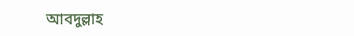আবদুল্লাহ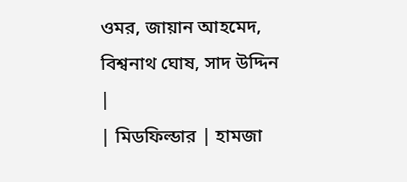ওমর, জায়ান আহমেদ, বিশ্বনাথ ঘোষ, সাদ উদ্দিন |
| মিডফিল্ডার | হামজা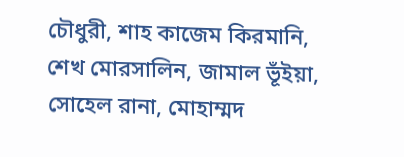চৌধুরী, শাহ কাজেম কিরমানি, শেখ মোরসালিন, জামাল ভূঁইয়া, সোহেল রানা, মোহাম্মদ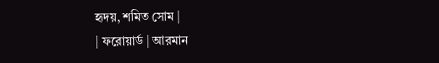হৃদয়, শমিত সোম |
| ফরোয়ার্ড | আরমান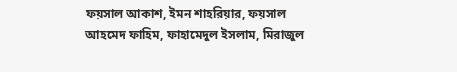ফয়সাল আকাশ, ইমন শাহরিয়ার, ফয়সাল আহমেদ ফাহিম, ফাহামেদুল ইসলাম, মিরাজুল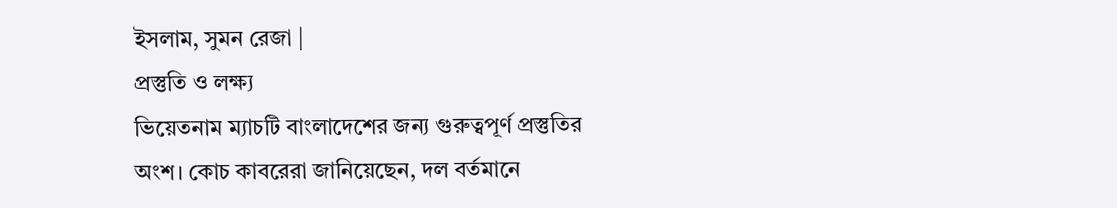ইসলাম, সুমন রেজা |
প্রস্তুতি ও লক্ষ্য
ভিয়েতনাম ম্যাচটি বাংলাদেশের জন্য গুরুত্বপূর্ণ প্রস্তুতির অংশ। কোচ কাবরেরা জানিয়েছেন, দল বর্তমানে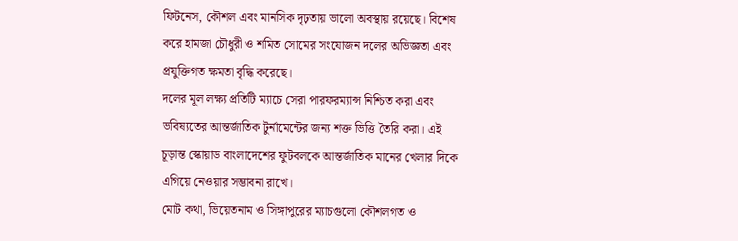ফিটনেস, কৌশল এবং মানসিক দৃঢ়তায় ভালো অবস্থায় রয়েছে। বিশেষ করে হামজা চৌধুরী ও শমিত সোমের সংযোজন দলের অভিজ্ঞতা এবং প্রযুক্তিগত ক্ষমতা বৃদ্ধি করেছে।
দলের মূল লক্ষ্য প্রতিটি ম্যাচে সেরা পারফরম্যান্স নিশ্চিত করা এবং ভবিষ্যতের আন্তর্জাতিক টুর্নামেন্টের জন্য শক্ত ভিত্তি তৈরি করা। এই চূড়ান্ত স্কোয়াড বাংলাদেশের ফুটবলকে আন্তর্জাতিক মানের খেলার দিকে এগিয়ে নেওয়ার সম্ভাবনা রাখে।
মোট কথা, ভিয়েতনাম ও সিঙ্গাপুরের ম্যাচগুলো কৌশলগত ও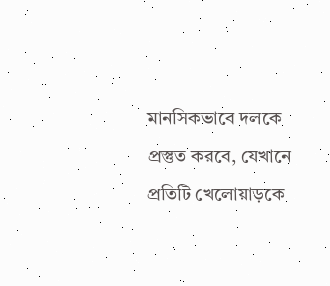মানসিকভাবে দলকে প্রস্তুত করবে, যেখানে প্রতিটি খেলোয়াড়কে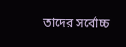তাদের সর্বোচ্চ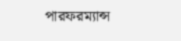পারফরম্যান্স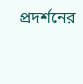প্রদর্শনের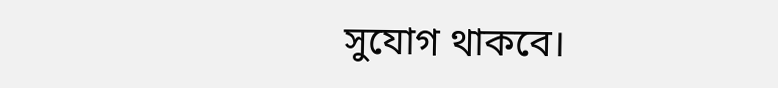সুযোগ থাকবে।